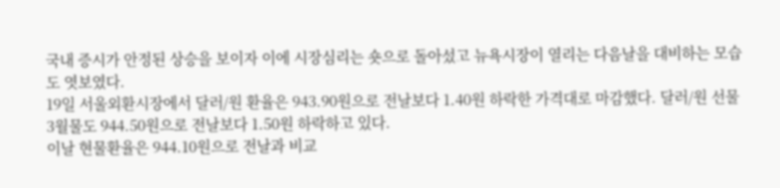국내 증시가 안정된 상승을 보이자 이에 시장심리는 숏으로 돌아섰고 뉴욕시장이 열리는 다음날을 대비하는 모습도 엿보였다.
19일 서울외환시장에서 달러/원 환율은 943.90원으로 전날보다 1.40원 하락한 가격대로 마감했다. 달러/원 선물 3월물도 944.50원으로 전날보다 1.50원 하락하고 있다.
이날 현물환율은 944.10원으로 전날과 비교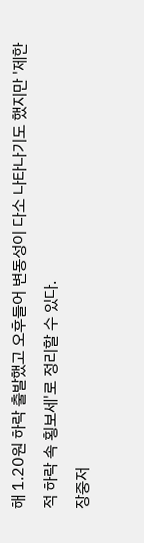해 1.20원 하락 출발했고 오후들어 변동성이 다소 나타나기도 했지만 '제한적 하락 속 횡보세'로 정리할 수 있다.
장중저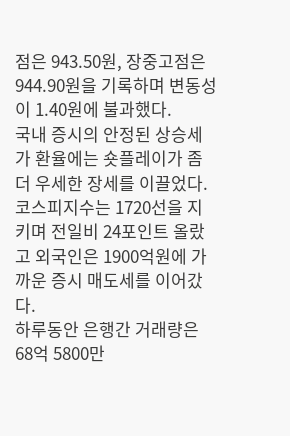점은 943.50원, 장중고점은 944.90원을 기록하며 변동성이 1.40원에 불과했다.
국내 증시의 안정된 상승세가 환율에는 숏플레이가 좀 더 우세한 장세를 이끌었다.
코스피지수는 1720선을 지키며 전일비 24포인트 올랐고 외국인은 1900억원에 가까운 증시 매도세를 이어갔다.
하루동안 은행간 거래량은 68억 5800만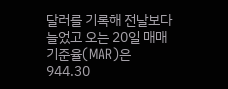달러를 기록해 전날보다 늘었고 오는 20일 매매기준율(MAR)은 944.30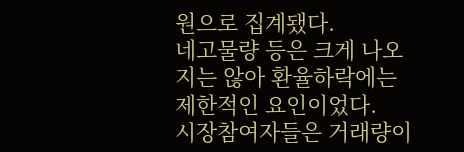원으로 집계됐다.
네고물량 등은 크게 나오지는 않아 환율하락에는 제한적인 요인이었다.
시장참여자들은 거래량이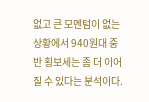없고 큰 모멘텀이 없는 상황에서 940원대 중반 횡보세는 좀 더 이어질 수 있다는 분석이다.